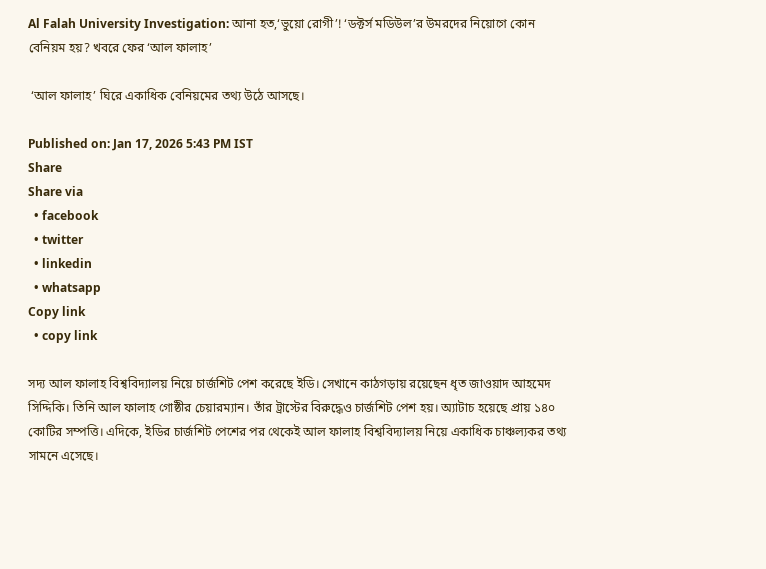Al Falah University Investigation: আনা হত,‘ভুয়ো রোগী’! ‘ডক্টর্স মডিউল’র উমরদের নিয়োগে কোন বেনিয়ম হয়? খবরে ফের ‘আল ফালাহ’

 ‘আল ফালাহ’ ঘিরে একাধিক বেনিয়মের তথ্য উঠে আসছে।

Published on: Jan 17, 2026 5:43 PM IST
Share
Share via
  • facebook
  • twitter
  • linkedin
  • whatsapp
Copy link
  • copy link

সদ্য আল ফালাহ বিশ্ববিদ্যালয় নিয়ে চার্জশিট পেশ করেছে ইডি। সেখানে কাঠগড়ায় রয়েছেন ধৃত জাওয়াদ আহমেদ সিদ্দিকি। তিনি আল ফালাহ গোষ্ঠীর চেয়ারম্যান। তাঁর ট্রাস্টের বিরুদ্ধেও চার্জশিট পেশ হয়। অ্যাটাচ হয়েছে প্রায় ১৪০ কোটির সম্পত্তি। এদিকে, ইডির চার্জশিট পেশের পর থেকেই আল ফালাহ বিশ্ববিদ্যালয় নিয়ে একাধিক চাঞ্চল্যকর তথ্য সামনে এসেছে।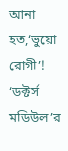আনা হত,‘ভুয়ো রোগী’! ‘ডক্টর্স মডিউল’র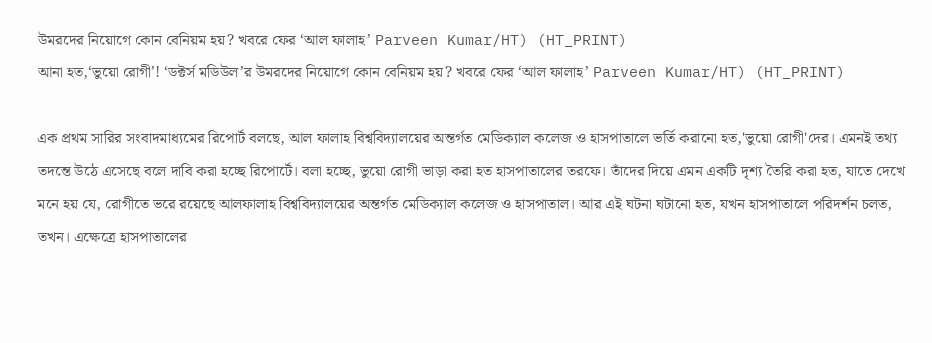উমরদের নিয়োগে কোন বেনিয়ম হয়? খবরে ফের ‘আল ফালাহ’ Parveen Kumar/HT) (HT_PRINT)
আনা হত,‘ভুয়ো রোগী’! ‘ডক্টর্স মডিউল’র উমরদের নিয়োগে কোন বেনিয়ম হয়? খবরে ফের ‘আল ফালাহ’ Parveen Kumar/HT) (HT_PRINT)

এক প্রথম সারির সংবাদমাধ্যমের রিপোর্ট বলছে, আল ফালাহ বিশ্ববিদ্যালয়ের অন্তর্গত মেডিক্যাল কলেজ ও হাসপাতালে ভর্তি করানো হত,'ভুয়ো রোগী'দের। এমনই তথ্য তদন্তে উঠে এসেছে বলে দাবি করা হচ্ছে রিপোর্টে। বলা হচ্ছে, ভুয়ো রোগী ভাড়া করা হত হাসপাতালের তরফে। তাঁদের দিয়ে এমন একটি দৃশ্য তৈরি করা হত, যাতে দেখে মনে হয় যে, রোগীতে ভরে রয়েছে আলফালাহ বিশ্ববিদ্যালয়ের অন্তর্গত মেডিক্যাল কলেজ ও হাসপাতাল। আর এই ঘটনা ঘটানো হত, যখন হাসপাতালে পরিদর্শন চলত, তখন। এক্ষেত্রে হাসপাতালের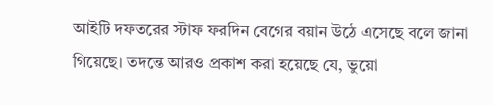আইটি দফতরের স্টাফ ফরদিন বেগের বয়ান উঠে এসেছে বলে জানা গিয়েছে। তদন্তে আরও প্রকাশ করা হয়েছে যে, ভুয়ো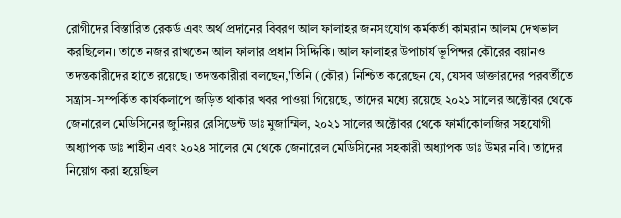রোগীদের বিস্তারিত রেকর্ড এবং অর্থ প্রদানের বিবরণ আল ফালাহর জনসংযোগ কর্মকর্তা কামরান আলম দেখভাল করছিলেন। তাতে নজর রাখতেন আল ফালার প্রধান সিদ্দিকি। আল ফালাহর উপাচার্য ভূপিন্দর কৌরের বয়ানও তদন্তকারীদের হাতে রয়েছে। তদন্তকারীরা বলছেন,'তিনি (কৌর) নিশ্চিত করেছেন যে, যেসব ডাক্তারদের পরবর্তীতে সন্ত্রাস-সম্পর্কিত কার্যকলাপে জড়িত থাকার খবর পাওয়া গিয়েছে, তাদের মধ্যে রয়েছে ২০২১ সালের অক্টোবর থেকে জেনারেল মেডিসিনের জুনিয়র রেসিডেন্ট ডাঃ মুজাম্মিল, ২০২১ সালের অক্টোবর থেকে ফার্মাকোলজির সহযোগী অধ্যাপক ডাঃ শাহীন এবং ২০২৪ সালের মে থেকে জেনারেল মেডিসিনের সহকারী অধ্যাপক ডাঃ উমর নবি। তাদের নিয়োগ করা হয়েছিল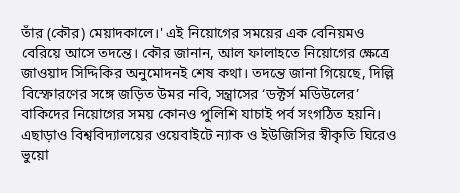তাঁর (কৌর) মেয়াদকালে।' এই নিয়োগের সময়ের এক বেনিয়মও বেরিয়ে আসে তদন্তে। কৌর জানান, আল ফালাহতে নিয়োগের ক্ষেত্রে জাওয়াদ সিদ্দিকির অনুমোদনই শেষ কথা। তদন্তে জানা গিয়েছে, দিল্লি বিস্ফোরণের সঙ্গে জড়িত উমর নবি, সন্ত্রাসের ‘ডক্টর্স মডিউলের’ বাকিদের নিয়োগের সময় কোনও পুলিশি যাচাই পর্ব সংগঠিত হয়নি। এছাড়াও বিশ্ববিদ্যালয়ের ওয়েবাইটে ন্যাক ও ইউজিসির স্বীকৃতি ঘিরেও ভুয়ো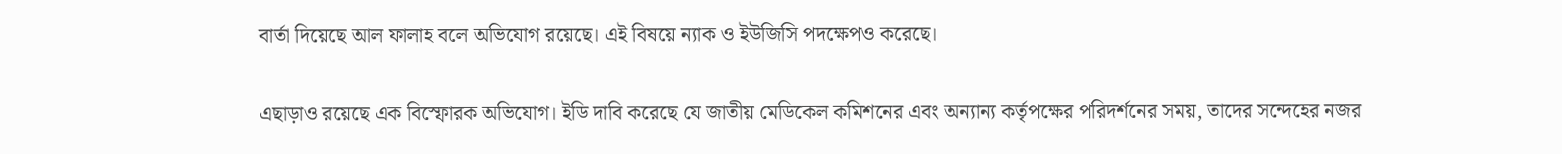বার্তা দিয়েছে আল ফালাহ বলে অভিযোগ রয়েছে। এই বিষয়ে ন্যাক ও ইউজিসি পদক্ষেপও করেছে।

এছাড়াও রয়েছে এক বিস্ফোরক অভিযোগ। ইডি দাবি করেছে যে জাতীয় মেডিকেল কমিশনের এবং অন্যান্য কর্তৃপক্ষের পরিদর্শনের সময়, তাদের সন্দেহের নজর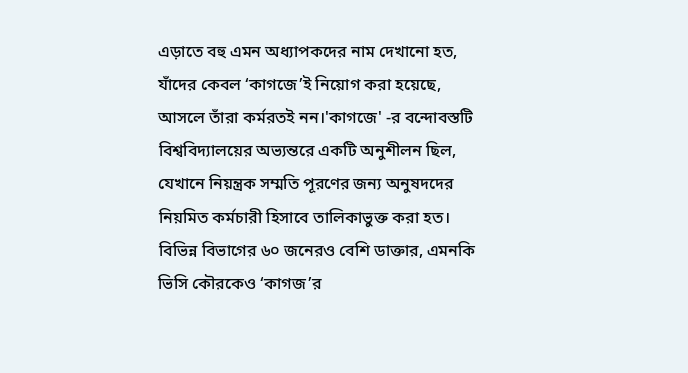এড়াতে বহু এমন অধ্যাপকদের নাম দেখানো হত, যাঁদের কেবল ‘কাগজে’ই নিয়োগ করা হয়েছে, আসলে তাঁরা কর্মরতই নন।'কাগজে' -র বন্দোবস্তটি বিশ্ববিদ্যালয়ের অভ্যন্তরে একটি অনুশীলন ছিল, যেখানে নিয়ন্ত্রক সম্মতি পূরণের জন্য অনুষদদের নিয়মিত কর্মচারী হিসাবে তালিকাভুক্ত করা হত। বিভিন্ন বিভাগের ৬০ জনেরও বেশি ডাক্তার, এমনকি ভিসি কৌরকেও ‘কাগজ’র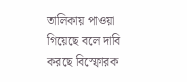তালিকায় পাওয়া গিয়েছে বলে দাবি করছে বিস্ফোরক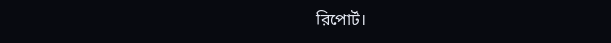রিপোর্ট।